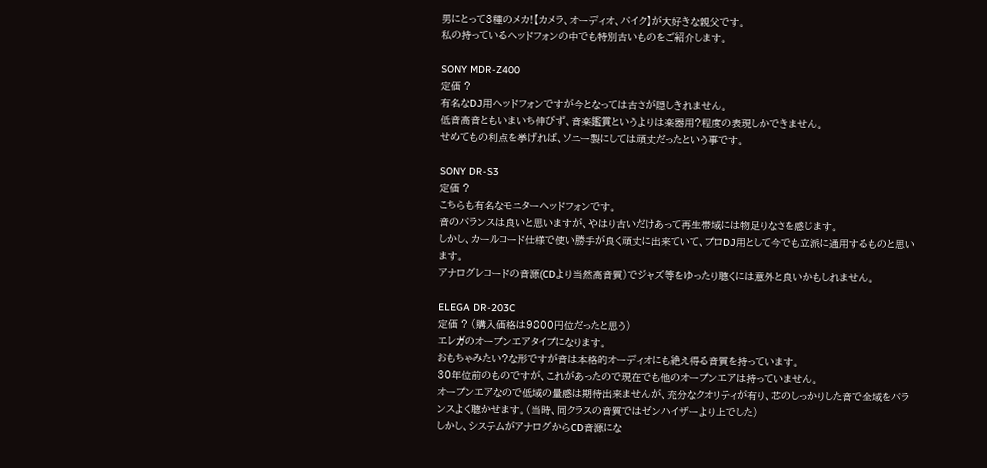男にとって3種のメカ!【カメラ、オーディオ、バイク】が大好きな親父です。
私の持っているヘッドフォンの中でも特別古いものをご紹介します。

SONY MDR-Z400
定価 ?
有名なDJ用ヘッドフォンですが今となっては古さが隠しきれません。
低音高音ともいまいち伸びず、音楽鑑賞というよりは楽器用?程度の表現しかできません。
せめてもの利点を挙げれば、ソニー製にしては頑丈だったという事です。

SONY DR-S3
定価 ?
こちらも有名なモニターヘッドフォンです。
音のバランスは良いと思いますが、やはり古いだけあって再生帯域には物足りなさを感じます。
しかし、カールコード仕様で使い勝手が良く頑丈に出来ていて、プロDJ用として今でも立派に通用するものと思います。
アナログレコードの音源(CDより当然高音質)でジャズ等をゆったり聴くには意外と良いかもしれません。

ELEGA DR-203C
定価 ? (購入価格は9800円位だったと思う)
エレガのオープンエアタイプになります。
おもちゃみたい?な形ですが音は本格的オーディオにも絶え得る音質を持っています。
30年位前のものですが、これがあったので現在でも他のオープンエアは持っていません。
オープンエアなので低域の量感は期待出来ませんが、充分なクオリティが有り、芯のしっかりした音で全域をバランスよく聴かせます。(当時、同クラスの音質ではゼンハイザーより上でした)
しかし、システムがアナログからCD音源にな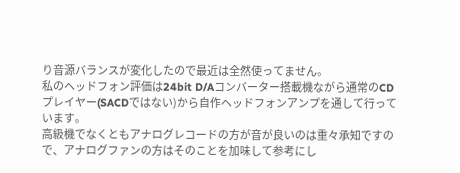り音源バランスが変化したので最近は全然使ってません。
私のヘッドフォン評価は24bit D/Aコンバーター搭載機ながら通常のCDプレイヤー(SACDではない)から自作ヘッドフォンアンプを通して行っています。
高級機でなくともアナログレコードの方が音が良いのは重々承知ですので、アナログファンの方はそのことを加味して参考にし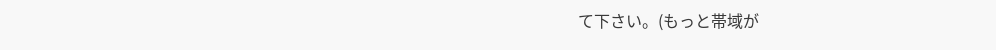て下さい。(もっと帯域が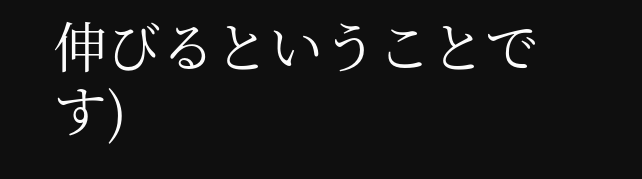伸びるということです)